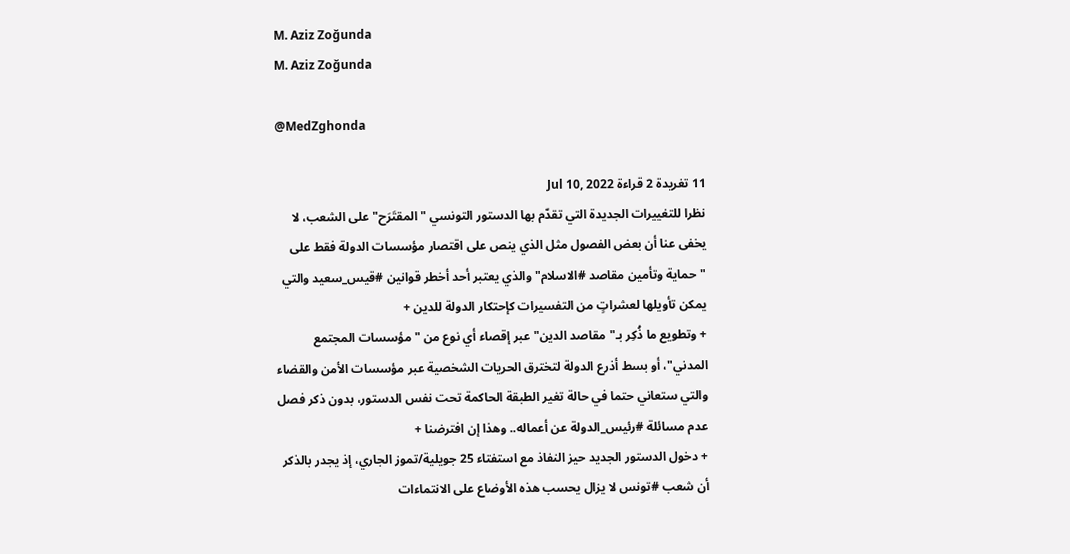M. Aziz Zoğunda
M. Aziz Zoğunda

@MedZghonda

11 تغريدة 2 قراءة Jul 10, 2022
نظرا للتغييرات الجديدة التي تقدّم بها الدستور التونسي "المقتَرَح" على الشعب، لا يخفى عنا أن بعض الفصول مثل الذي ينص على اقتصار مؤسسات الدولة فقط على "حماية وتأمين مقاصد #الاسلام" والذي يعتبر أحد أخطر قوانين #قيس_سعيد والتي يمكن تأويلها لعشراتٍ من التفسيرات كإحتكار الدولة للدين +
+ وتطويع ما ذُكِر بـ"مقاصد الدين" عبر إقصاء أي نوع من "مؤسسات المجتمع المدني"، أو بسط أذرع الدولة لتخترق الحريات الشخصية عبر مؤسسات الأمن والقضاء والتي ستعاني حتما في حالة تغير الطبقة الحاكمة تحت نفس الدستور، بدون ذكر فصل عدم مسائلة #رئيس_الدولة عن أعماله.. وهذا إن افترضنا +
+ دخول الدستور الجديد حيز النفاذ مع استفتاء 25 جويلية/تموز الجاري، إذ يجدر بالذكر أن شعب #تونس لا يزال يحسب هذه الأوضاع على الانتماءات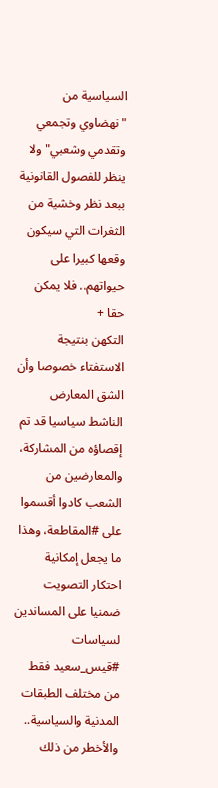السياسية من "نهضاوي وتجمعي وتقدمي وشعبي" ولا ينظر للفصول القانونية ببعد نظر وخشية من الثغرات التي سيكون وقعها كبيرا على حيواتهم.. فلا يمكن حقا +
التكهن بنتيجة الاستفتاء خصوصا وأن الشق المعارض الناشط سياسيا قد تم إقصاؤه من المشاركة، والمعارضين من الشعب كادوا أقسموا على #المقاطعة، وهذا ما يجعل إمكانية احتكار التصويت ضمنيا على المساندين لسياسات #قيس_سعيد فقط من مختلف الطبقات المدنية والسياسية.. والأخطر من ذلك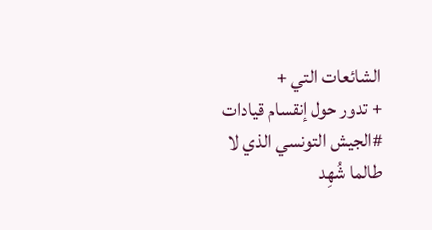الشائعات التي +
+ تدور حول إنقسام قيادات #الجيش التونسي الذي لا طالما شُهِد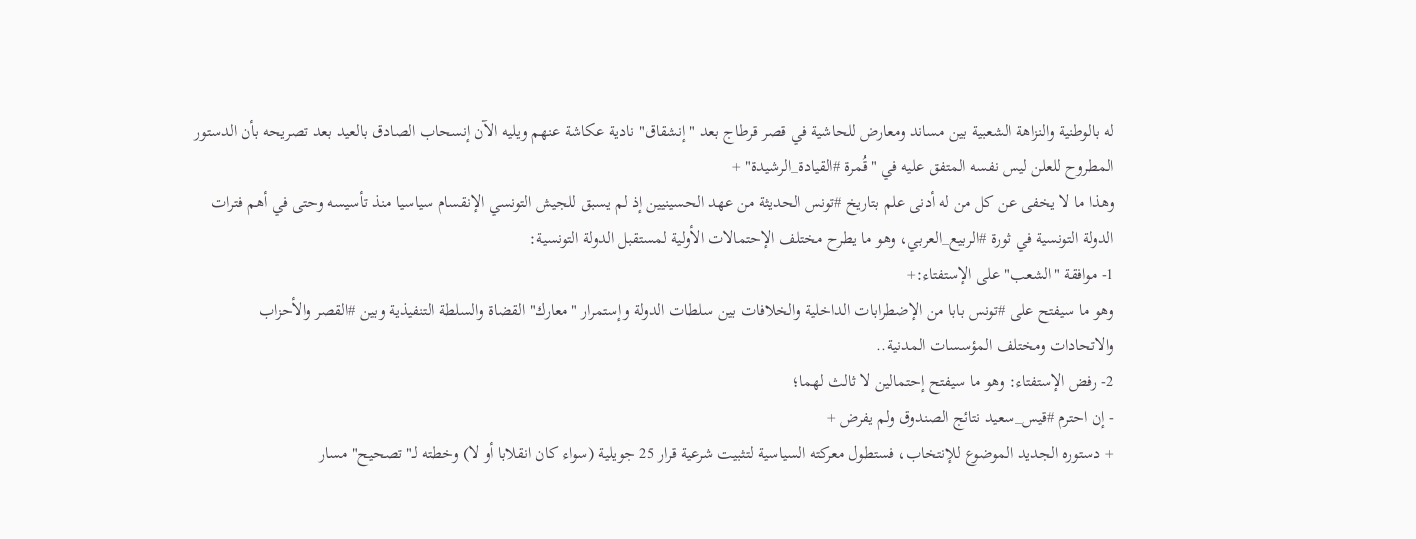له بالوطنية والنزاهة الشعبية بين مساند ومعارض للحاشية في قصر قرطاج بعد "إنشقاق" نادية عكاشة عنهم ويليه الآن إنسحاب الصادق بالعيد بعد تصريحه بأن الدستور المطروح للعلن ليس نفسه المتفق عليه في "قُمرة #القيادة_الرشيدة" +
وهذا ما لا يخفى عن كل من له أدنى علم بتاريخ #تونس الحديثة من عهد الحسينيين إذ لم يسبق للجيش التونسي الإنقسام سياسيا منذ تأسيسه وحتى في أهم فترات الدولة التونسية في ثورة #الربيع_العربي، وهو ما يطرح مختلف الإحتمالات الأولية لمستقبل الدولة التونسية:
1- موافقة "الشعب" على الإستفتاء:+
وهو ما سيفتح على #تونس بابا من الإضطرابات الداخلية والخلافات بين سلطات الدولة وإستمرار "معارك" القضاة والسلطة التنفيذية وبين #القصر والأحزاب والاتحادات ومختلف المؤسسات المدنية..
2- رفض الإستفتاء: وهو ما سيفتح إحتمالين لا ثالث لهما؛
- إن احترم #قيس_سعيد نتائج الصندوق ولم يفرض +
+ دستوره الجديد الموضوع للإنتخاب، فستطول معركته السياسية لتثبيت شرعية قرار 25 جويلية (سواء كان انقلابا أو لا) وخطته لـ"تصحيح" مسار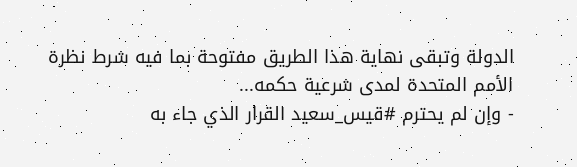الدولة وتبقى نهاية هذا الطريق مفتوحة بما فيه شرط نظرة الأمم المتحدة لمدى شرعية حكمه...
- وإن لم يحترم #قيس_سعيد القرار الذي جاء به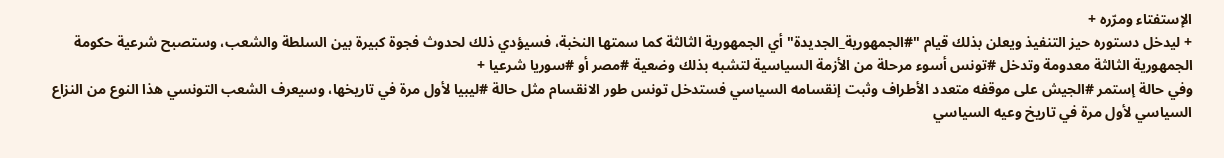الإستفتاء ومرّره +
+ ليدخل دستوره حيز التنفيذ ويعلن بذلك قيام "#الجمهورية_الجديدة" أي الجمهورية الثالثة كما سمتها النخبة، فسيؤدي ذلك لحدوث فجوة كبيرة بين السلطة والشعب، وستصبح شرعية حكومة الجمهورية الثالثة معدومة وتدخل #تونس أسوء مرحلة من الأزمة السياسية لتشبه بذلك وضعية #مصر أو #سوريا شرعيا +
وفي حالة إستمر #الجيش على موقفه متعدد الأطراف وثبت إنقسامه السياسي فستدخل تونس طور الانقسام مثل حالة #ليبيا لأول مرة في تاريخها، وسيعرف الشعب التونسي هذا النوع من النزاع السياسي لأول مرة في تاريخ وعيه السياسي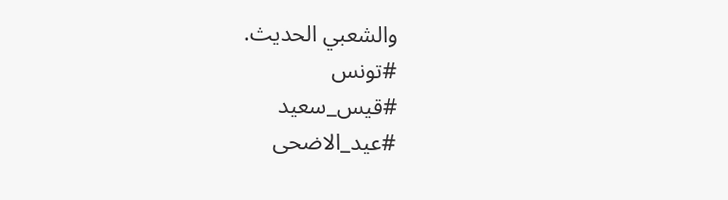والشعبي الحديث.
#تونس
#قيس_سعيد
#عيد_الاضحى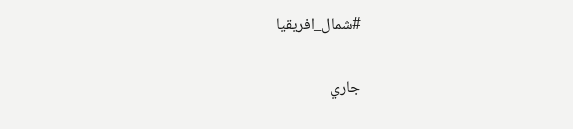#شمال_افريقيا

جاري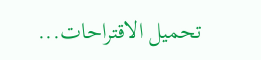تحميل الاقتراحات...